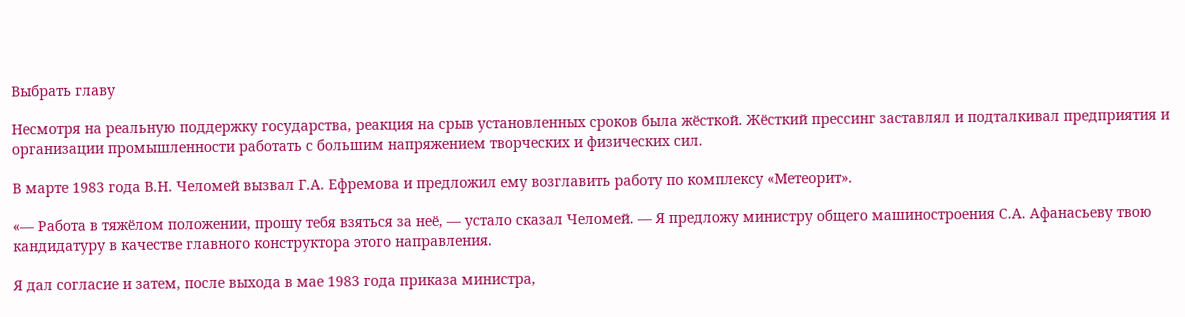Выбрать главу

Несмотря на реальную поддержку государства, реакция на срыв установленных сроков была жёсткой. Жёсткий прессинг заставлял и подталкивал предприятия и организации промышленности работать с большим напряжением творческих и физических сил.

В марте 1983 года В.Н. Челомей вызвал Г.А. Ефремова и предложил ему возглавить работу по комплексу «Метеорит».

«— Работа в тяжёлом положении, прошу тебя взяться за неё, — устало сказал Челомей. — Я предложу министру общего машиностроения С.А. Афанасьеву твою кандидатуру в качестве главного конструктора этого направления.

Я дал согласие и затем, после выхода в мае 1983 года приказа министра,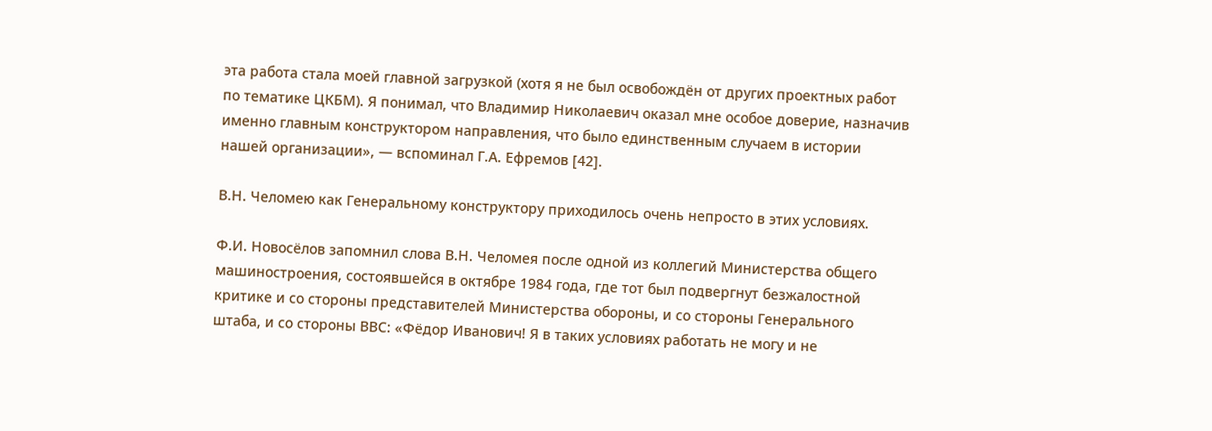эта работа стала моей главной загрузкой (хотя я не был освобождён от других проектных работ по тематике ЦКБМ). Я понимал, что Владимир Николаевич оказал мне особое доверие, назначив именно главным конструктором направления, что было единственным случаем в истории нашей организации», — вспоминал Г.А. Ефремов [42].

В.Н. Челомею как Генеральному конструктору приходилось очень непросто в этих условиях.

Ф.И. Новосёлов запомнил слова В.Н. Челомея после одной из коллегий Министерства общего машиностроения, состоявшейся в октябре 1984 года, где тот был подвергнут безжалостной критике и со стороны представителей Министерства обороны, и со стороны Генерального штаба, и со стороны ВВС: «Фёдор Иванович! Я в таких условиях работать не могу и не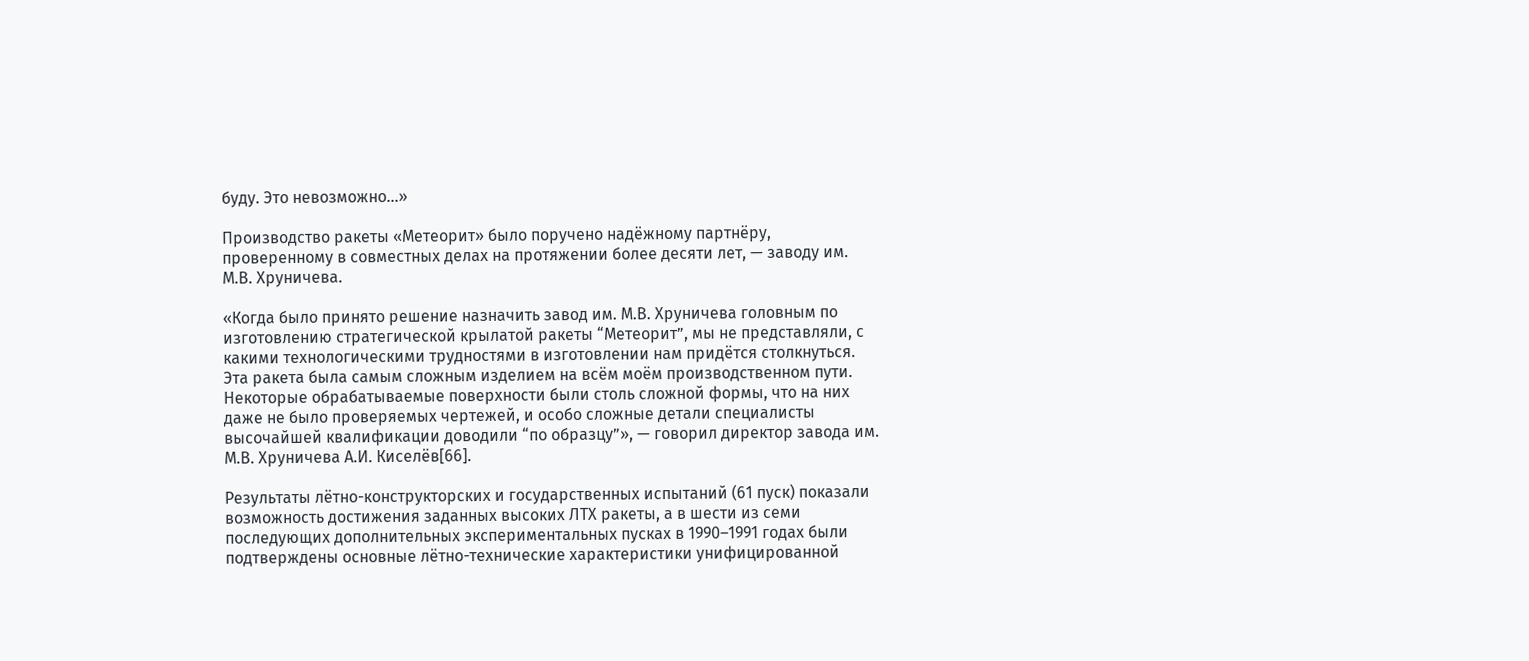буду. Это невозможно…»

Производство ракеты «Метеорит» было поручено надёжному партнёру, проверенному в совместных делах на протяжении более десяти лет, — заводу им. М.В. Хруничева.

«Когда было принято решение назначить завод им. М.В. Хруничева головным по изготовлению стратегической крылатой ракеты “Метеорит”, мы не представляли, с какими технологическими трудностями в изготовлении нам придётся столкнуться. Эта ракета была самым сложным изделием на всём моём производственном пути. Некоторые обрабатываемые поверхности были столь сложной формы, что на них даже не было проверяемых чертежей, и особо сложные детали специалисты высочайшей квалификации доводили “по образцу”», — говорил директор завода им. М.В. Хруничева А.И. Киселёв[66].

Результаты лётно-конструкторских и государственных испытаний (61 пуск) показали возможность достижения заданных высоких ЛТХ ракеты, а в шести из семи последующих дополнительных экспериментальных пусках в 1990–1991 годах были подтверждены основные лётно-технические характеристики унифицированной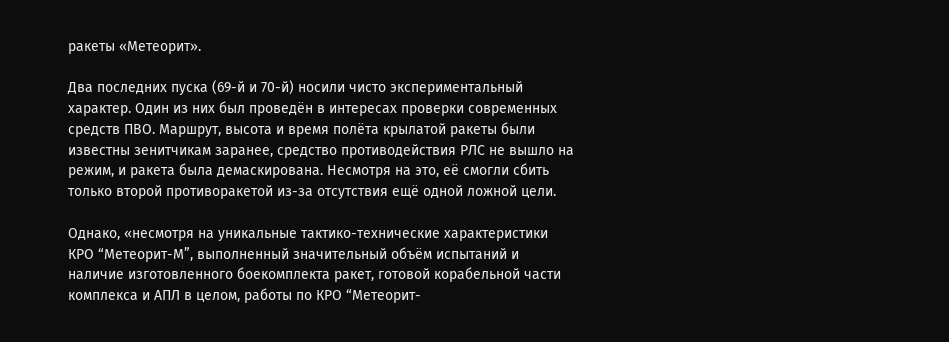ракеты «Метеорит».

Два последних пуска (69-й и 70-й) носили чисто экспериментальный характер. Один из них был проведён в интересах проверки современных средств ПВО. Маршрут, высота и время полёта крылатой ракеты были известны зенитчикам заранее, средство противодействия РЛС не вышло на режим, и ракета была демаскирована. Несмотря на это, её смогли сбить только второй противоракетой из-за отсутствия ещё одной ложной цели.

Однако, «несмотря на уникальные тактико-технические характеристики КРО “Метеорит-М”, выполненный значительный объём испытаний и наличие изготовленного боекомплекта ракет, готовой корабельной части комплекса и АПЛ в целом, работы по КРО “Метеорит-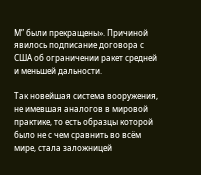М” были прекращены». Причиной явилось подписание договора с США об ограничении ракет средней и меньшей дальности.

Так новейшая система вооружения, не имевшая аналогов в мировой практике, то есть образцы которой было не с чем сравнить во всём мире, стала заложницей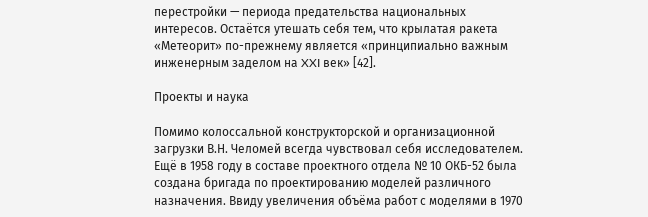перестройки — периода предательства национальных интересов. Остаётся утешать себя тем, что крылатая ракета «Метеорит» по-прежнему является «принципиально важным инженерным заделом на XXI век» [42].

Проекты и наука

Помимо колоссальной конструкторской и организационной загрузки В.Н. Челомей всегда чувствовал себя исследователем. Ещё в 1958 году в составе проектного отдела № 10 ОКБ-52 была создана бригада по проектированию моделей различного назначения. Ввиду увеличения объёма работ с моделями в 1970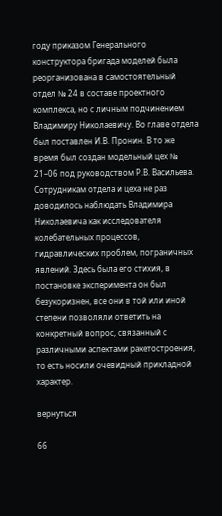году приказом Генерального конструктора бригада моделей была реорганизована в самостоятельный отдел № 24 в составе проектного комплекса, но с личным подчинением Владимиру Николаевичу. Во главе отдела был поставлен И.В. Пронин. В то же время был создан модельный цех № 21–06 под руководством Р.В. Васильева. Сотрудникам отдела и цеха не раз доводилось наблюдать Владимира Николаевича как исследователя колебательных процессов, гидравлических проблем, пограничных явлений. Здесь была его стихия, в постановке эксперимента он был безукоризнен, все они в той или иной степени позволяли ответить на конкретный вопрос, связанный с различными аспектами ракетостроения, то есть носили очевидный прикладной характер.

вернуться

66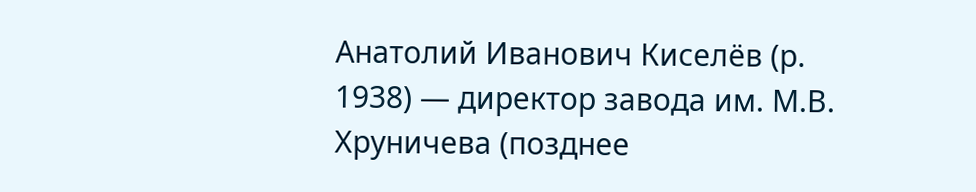Анатолий Иванович Киселёв (р. 1938) — директор завода им. М.В. Хруничева (позднее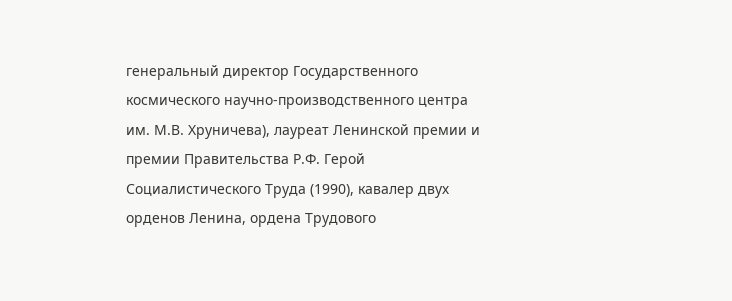генеральный директор Государственного космического научно-производственного центра им. М.В. Хруничева), лауреат Ленинской премии и премии Правительства Р.Ф. Герой Социалистического Труда (1990), кавалер двух орденов Ленина, ордена Трудового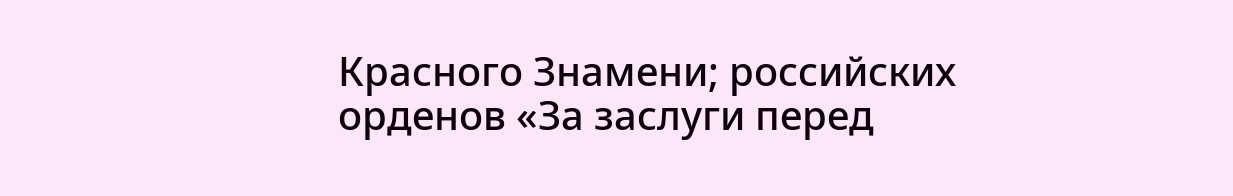Красного Знамени; российских орденов «За заслуги перед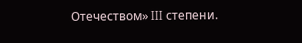Отечеством» III степени.